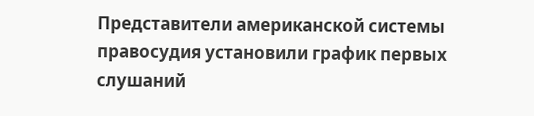Представители американской системы правосудия установили график первых слушаний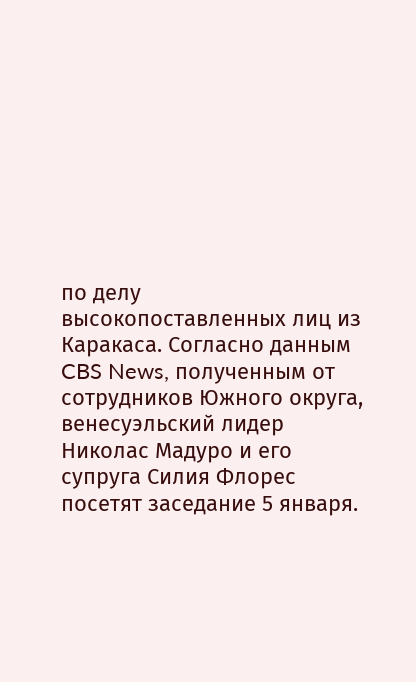по делу высокопоставленных лиц из Каракаса. Согласно данным CBS News, полученным от сотрудников Южного округа, венесуэльский лидер Николас Мадуро и его супруга Силия Флорес посетят заседание 5 января.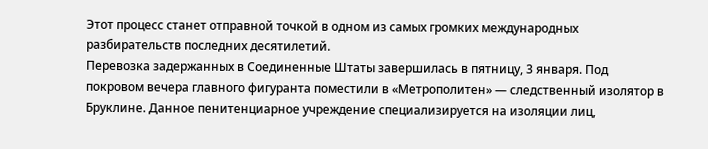Этот процесс станет отправной точкой в одном из самых громких международных разбирательств последних десятилетий.
Перевозка задержанных в Соединенные Штаты завершилась в пятницу, 3 января. Под покровом вечера главного фигуранта поместили в «Метрополитен» — следственный изолятор в Бруклине. Данное пенитенциарное учреждение специализируется на изоляции лиц,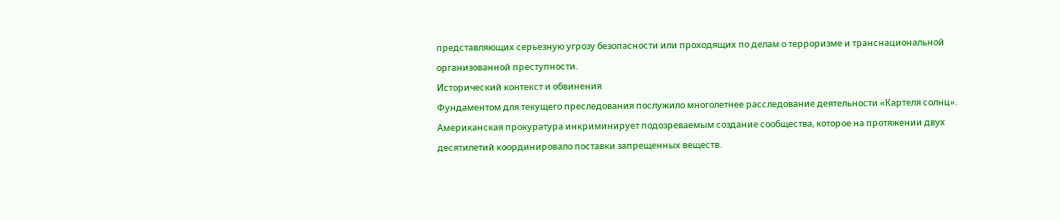представляющих серьезную угрозу безопасности или проходящих по делам о терроризме и транснациональной организованной преступности.
Исторический контекст и обвинения
Фундаментом для текущего преследования послужило многолетнее расследование деятельности «Картеля солнц». Американская прокуратура инкриминирует подозреваемым создание сообщества, которое на протяжении двух десятилетий координировало поставки запрещенных веществ.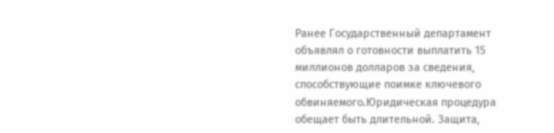Ранее Государственный департамент объявлял о готовности выплатить 15 миллионов долларов за сведения, способствующие поимке ключевого обвиняемого.Юридическая процедура обещает быть длительной. Защита,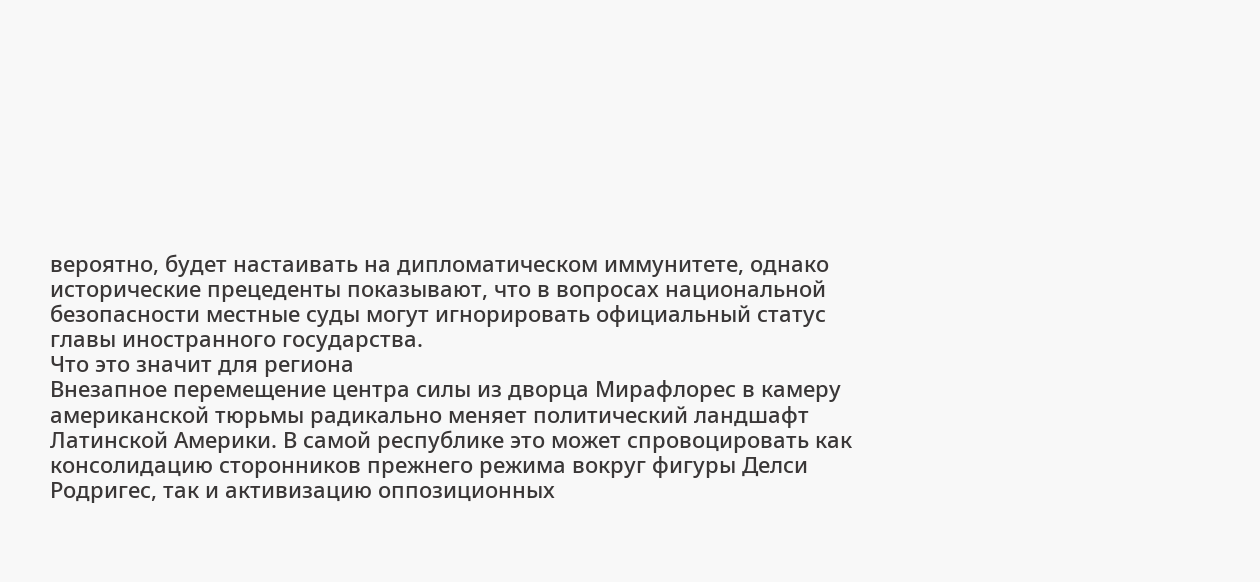вероятно, будет настаивать на дипломатическом иммунитете, однако исторические прецеденты показывают, что в вопросах национальной безопасности местные суды могут игнорировать официальный статус главы иностранного государства.
Что это значит для региона
Внезапное перемещение центра силы из дворца Мирафлорес в камеру американской тюрьмы радикально меняет политический ландшафт Латинской Америки. В самой республике это может спровоцировать как консолидацию сторонников прежнего режима вокруг фигуры Делси Родригес, так и активизацию оппозиционных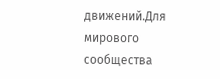движений.Для мирового сообщества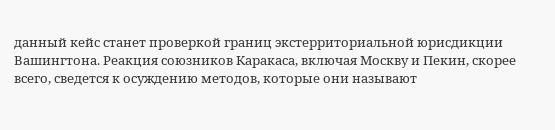данный кейс станет проверкой границ экстерриториальной юрисдикции Вашингтона. Реакция союзников Каракаса, включая Москву и Пекин, скорее всего, сведется к осуждению методов, которые они называют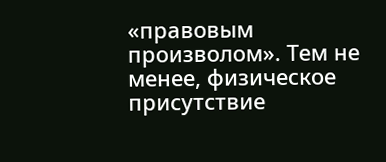«правовым произволом». Тем не менее, физическое присутствие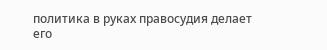политика в руках правосудия делает его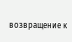возвращение к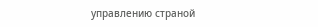управлению страной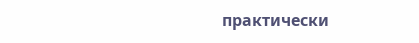практически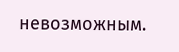невозможным.